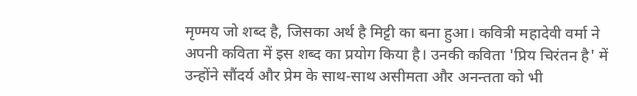मृण्मय जो शब्द है, जिसका अर्थ है मिट्टी का बना हुआ। कवित्री महादेवी वर्मा ने अपनी कविता में इस शब्द का प्रयोग किया है। उनकी कविता 'प्रिय चिरंतन है' में उन्होंने सौंदर्य और प्रेम के साथ-साथ असीमता और अनन्तता को भी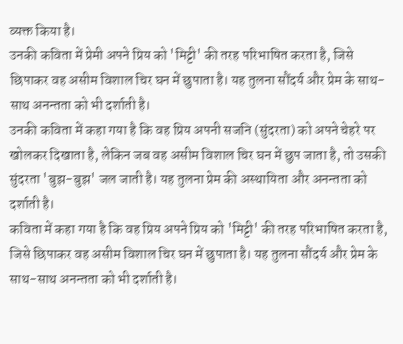व्यक्त किया है।
उनकी कविता में प्रेमी अपने प्रिय को 'मिट्टी' की तरह परिभाषित करता है, जिसे छिपाकर वह असीम विशाल चिर घन में छुपाता है। यह तुलना सौंदर्य और प्रेम के साथ-साथ अनन्तता को भी दर्शाती है।
उनकी कविता में कहा गया है कि वह प्रिय अपनी सजनि (सुंदरता) को अपने चेहरे पर खोलकर दिखाता है, लेकिन जब वह असीम विशाल चिर घन में छुप जाता है, तो उसकी सुंदरता 'बुझ-बुझ' जल जाती है। यह तुलना प्रेम की अस्थायिता और अनन्तता को दर्शाती है।
कविता में कहा गया है कि वह प्रिय अपने प्रिय को 'मिट्टी' की तरह परिभाषित करता है, जिसे छिपाकर वह असीम विशाल चिर घन में छुपाता है। यह तुलना सौंदर्य और प्रेम के साथ-साथ अनन्तता को भी दर्शाती है।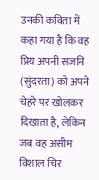उनकी कविता में कहा गया है कि वह प्रिय अपनी सजनि (सुंदरता) को अपने चेहरे पर खोलकर दिखाता है, लेकिन जब वह असीम विशाल चिर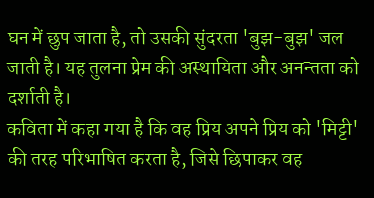घन में छुप जाता है, तो उसकी सुंदरता 'बुझ-बुझ' जल जाती है। यह तुलना प्रेम की अस्थायिता और अनन्तता को दर्शाती है।
कविता में कहा गया है कि वह प्रिय अपने प्रिय को 'मिट्टी' की तरह परिभाषित करता है, जिसे छिपाकर वह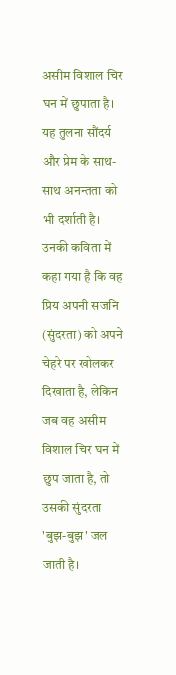असीम विशाल चिर घन में छुपाता है। यह तुलना सौंदर्य और प्रेम के साथ-साथ अनन्तता को भी दर्शाती है।
उनकी कविता में कहा गया है कि वह प्रिय अपनी सजनि (सुंदरता) को अपने चेहरे पर खोलकर दिखाता है, लेकिन जब वह असीम विशाल चिर घन में छुप जाता है, तो उसकी सुंदरता 'बुझ-बुझ' जल जाती है।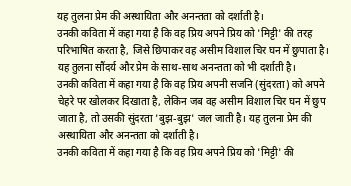यह तुलना प्रेम की अस्थायिता और अनन्तता को दर्शाती है।
उनकी कविता में कहा गया है कि वह प्रिय अपने प्रिय को 'मिट्टी' की तरह परिभाषित करता है, जिसे छिपाकर वह असीम विशाल चिर घन में छुपाता है। यह तुलना सौंदर्य और प्रेम के साथ-साथ अनन्तता को भी दर्शाती है।
उनकी कविता में कहा गया है कि वह प्रिय अपनी सजनि (सुंदरता) को अपने चेहरे पर खोलकर दिखाता है, लेकिन जब वह असीम विशाल चिर घन में छुप जाता है, तो उसकी सुंदरता 'बुझ-बुझ' जल जाती है। यह तुलना प्रेम की अस्थायिता और अनन्तता को दर्शाती है।
उनकी कविता में कहा गया है कि वह प्रिय अपने प्रिय को 'मिट्टी' की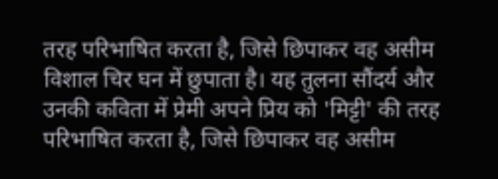तरह परिभाषित करता है, जिसे छिपाकर वह असीम विशाल चिर घन में छुपाता है। यह तुलना सौंदर्य और
उनकी कविता में प्रेमी अपने प्रिय को 'मिट्टी' की तरह परिभाषित करता है, जिसे छिपाकर वह असीम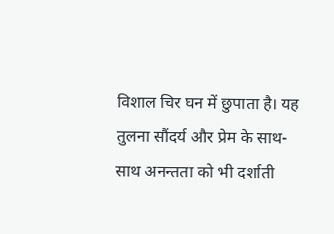विशाल चिर घन में छुपाता है। यह तुलना सौंदर्य और प्रेम के साथ-साथ अनन्तता को भी दर्शाती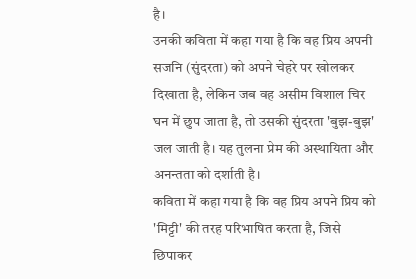है।
उनकी कविता में कहा गया है कि वह प्रिय अपनी सजनि (सुंदरता) को अपने चेहरे पर खोलकर दिखाता है, लेकिन जब वह असीम विशाल चिर घन में छुप जाता है, तो उसकी सुंदरता 'बुझ-बुझ' जल जाती है। यह तुलना प्रेम की अस्थायिता और अनन्तता को दर्शाती है।
कविता में कहा गया है कि वह प्रिय अपने प्रिय को 'मिट्टी' की तरह परिभाषित करता है, जिसे छिपाकर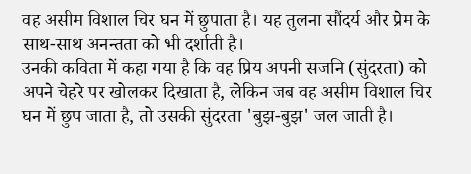वह असीम विशाल चिर घन में छुपाता है। यह तुलना सौंदर्य और प्रेम के साथ-साथ अनन्तता को भी दर्शाती है।
उनकी कविता में कहा गया है कि वह प्रिय अपनी सजनि (सुंदरता) को अपने चेहरे पर खोलकर दिखाता है, लेकिन जब वह असीम विशाल चिर घन में छुप जाता है, तो उसकी सुंदरता 'बुझ-बुझ' जल जाती है।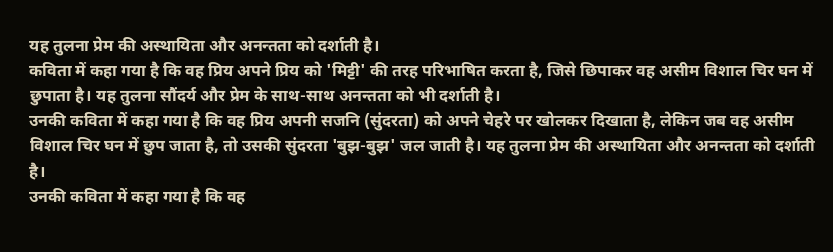यह तुलना प्रेम की अस्थायिता और अनन्तता को दर्शाती है।
कविता में कहा गया है कि वह प्रिय अपने प्रिय को 'मिट्टी' की तरह परिभाषित करता है, जिसे छिपाकर वह असीम विशाल चिर घन में छुपाता है। यह तुलना सौंदर्य और प्रेम के साथ-साथ अनन्तता को भी दर्शाती है।
उनकी कविता में कहा गया है कि वह प्रिय अपनी सजनि (सुंदरता) को अपने चेहरे पर खोलकर दिखाता है, लेकिन जब वह असीम विशाल चिर घन में छुप जाता है, तो उसकी सुंदरता 'बुझ-बुझ' जल जाती है। यह तुलना प्रेम की अस्थायिता और अनन्तता को दर्शाती है।
उनकी कविता में कहा गया है कि वह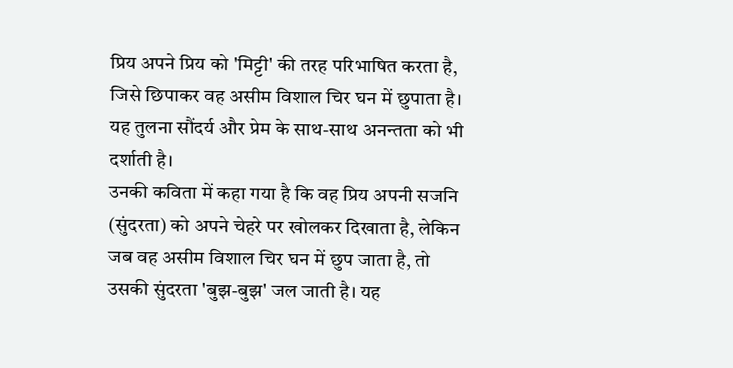प्रिय अपने प्रिय को 'मिट्टी' की तरह परिभाषित करता है, जिसे छिपाकर वह असीम विशाल चिर घन में छुपाता है। यह तुलना सौंदर्य और प्रेम के साथ-साथ अनन्तता को भी दर्शाती है।
उनकी कविता में कहा गया है कि वह प्रिय अपनी सजनि (सुंदरता) को अपने चेहरे पर खोलकर दिखाता है, लेकिन जब वह असीम विशाल चिर घन में छुप जाता है, तो उसकी सुंदरता 'बुझ-बुझ' जल जाती है। यह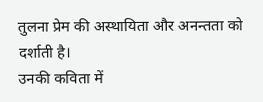तुलना प्रेम की अस्थायिता और अनन्तता को दर्शाती है।
उनकी कविता में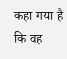कहा गया है कि वह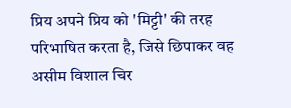प्रिय अपने प्रिय को 'मिट्टी' की तरह परिभाषित करता है, जिसे छिपाकर वह असीम विशाल चिर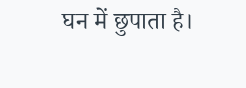घन में छुपाता है।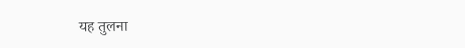यह तुलना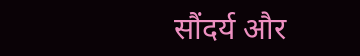सौंदर्य और